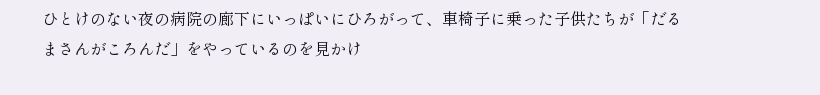ひとけのない夜の病院の廊下にいっぱいにひろがって、車椅子に乗った子供たちが「だるまさんがころんだ」をやっているのを見かけ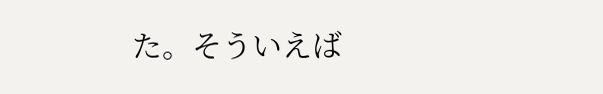た。そういえば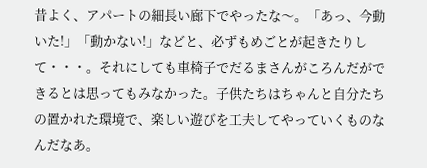昔よく、アパートの細長い廊下でやったな〜。「あっ、今動いた!」「動かない!」などと、必ずもめごとが起きたりして・・・。それにしても車椅子でだるまさんがころんだができるとは思ってもみなかった。子供たちはちゃんと自分たちの置かれた環境で、楽しい遊びを工夫してやっていくものなんだなあ。